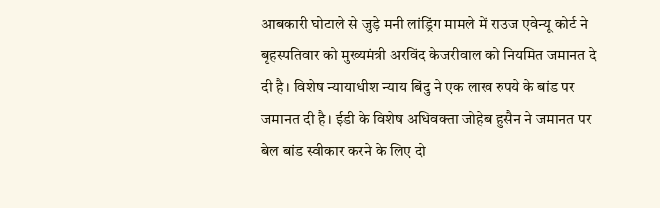आबकारी घोटाले से जुड़े मनी लांड्रिंग मामले में राउज एवेन्यू कोर्ट ने बृहस्पतिवार को मुख्यमंत्री अरविंद केजरीवाल को नियमित जमानत दे दी है। विशेष न्यायाधीश न्याय बिंदु ने एक लाख रुपये के बांड पर जमानत दी है। ईडी के विशेष अधिवक्ता जोहेब हुसैन ने जमानत पर बेल बांड स्वीकार करने के लिए दो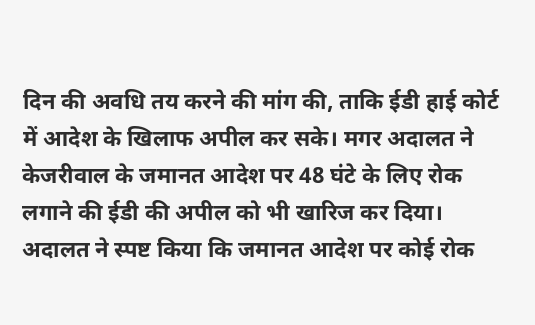दिन की अवधि तय करने की मांग की, ताकि ईडी हाई कोर्ट में आदेश के खिलाफ अपील कर सके। मगर अदालत ने केजरीवाल के जमानत आदेश पर 48 घंटे के लिए रोक लगाने की ईडी की अपील को भी खारिज कर दिया।
अदालत ने स्पष्ट किया कि जमानत आदेश पर कोई रोक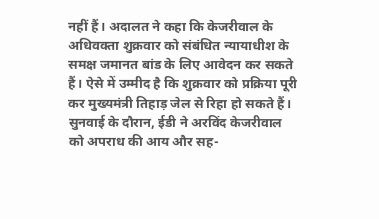नहीं हैं। अदालत ने कहा कि केजरीवाल के अधिवक्ता शुक्रवार को संबंधित न्यायाधीश के समक्ष जमानत बांड के लिए आवेदन कर सकते हैं। ऐसे में उम्मीद है कि शुक्रवार को प्रक्रिया पूरी कर मुख्यमंत्री तिहाड़ जेल से रिहा हो सकते हैं। सुनवाई के दौरान, ईडी ने अरविंद केजरीवाल को अपराध की आय और सह-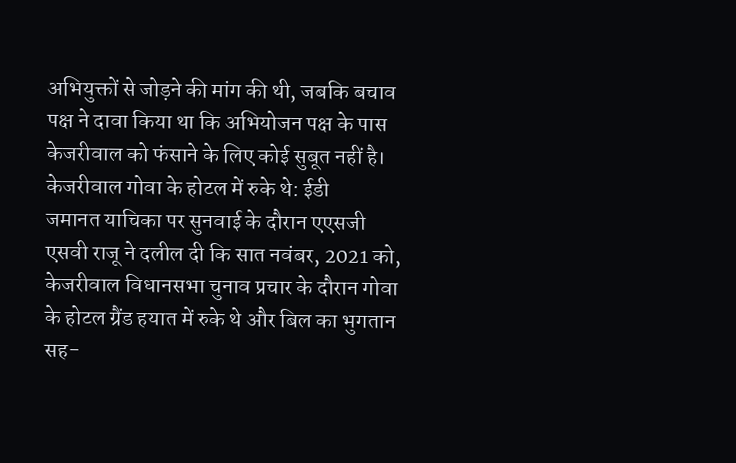अभियुक्तों से जोड़ने की मांग की थी, जबकि बचाव पक्ष ने दावा किया था कि अभियोजन पक्ष के पास केजरीवाल को फंसाने के लिए कोई सुबूत नहीं है।
केजरीवाल गोवा के होटल में रुके थे: ईडी
जमानत याचिका पर सुनवाई के दौरान एएसजी एसवी राजू ने दलील दी कि सात नवंबर, 2021 को, केजरीवाल विधानसभा चुनाव प्रचार के दौरान गोवा के होटल ग्रैंड हयात में रुके थे और बिल का भुगतान सह-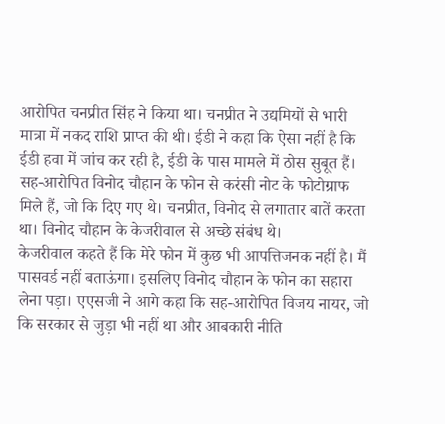आरोपित चनप्रीत सिंह ने किया था। चनप्रीत ने उद्यमियों से भारी मात्रा में नकद राशि प्राप्त की थी। ईडी ने कहा कि ऐसा नहीं है कि ईडी हवा में जांच कर रही है, ईडी के पास मामले में ठोस सुबूत हैं। सह-आरोपित विनोद चौहान के फोन से करंसी नोट के फोटोग्राफ मिले हैं, जो कि दिए गए थे। चनप्रीत, विनोद से लगातार बातें करता था। विनोद चौहान के केजरीवाल से अच्छे संबंध थे।
केजरीवाल कहते हैं कि मेरे फोन में कुछ भी आपत्तिजनक नहीं है। मैं पासवर्ड नहीं बताऊंगा। इसलिए विनोद चौहान के फोन का सहारा लेना पड़ा। एएसजी ने आगे कहा कि सह-आरोपित विजय नायर, जो कि सरकार से जुड़ा भी नहीं था और आबकारी नीति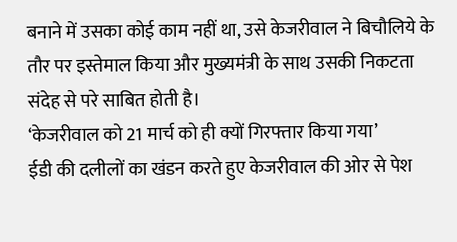बनाने में उसका कोई काम नहीं था, उसे केजरीवाल ने बिचौलिये के तौर पर इस्तेमाल किया और मुख्यमंत्री के साथ उसकी निकटता संदेह से परे साबित होती है।
‘केजरीवाल को 21 मार्च को ही क्यों गिरफ्तार किया गया’
ईडी की दलीलों का खंडन करते हुए केजरीवाल की ओर से पेश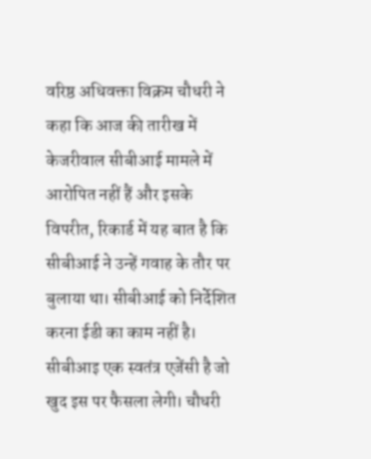वरिष्ठ अधिवक्ता विक्रम चौधरी ने कहा कि आज की तारीख में केजरीवाल सीबीआई मामले में आरोपित नहीं हैं और इसके विपरीत, रिकार्ड में यह बात है कि सीबीआई ने उन्हें गवाह के तौर पर बुलाया था। सीबीआई को निर्देशित करना ईडी का काम नहीं है। सीबीआइ एक स्वतंत्र एजेंसी है जो खुद इस पर फैसला लेगी। चौधरी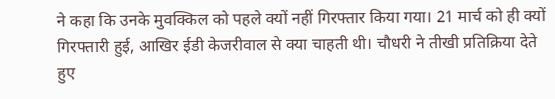ने कहा कि उनके मुवक्किल को पहले क्यों नहीं गिरफ्तार किया गया। 21 मार्च को ही क्यों गिरफ्तारी हुई, आखिर ईडी केजरीवाल से क्या चाहती थी। चौधरी ने तीखी प्रतिक्रिया देते हुए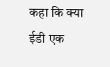कहा कि क्या ईडी एक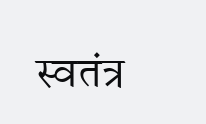स्वतंत्र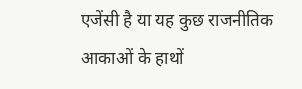एजेंसी है या यह कुछ राजनीतिक आकाओं के हाथों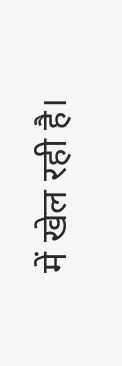में खेल रही है।